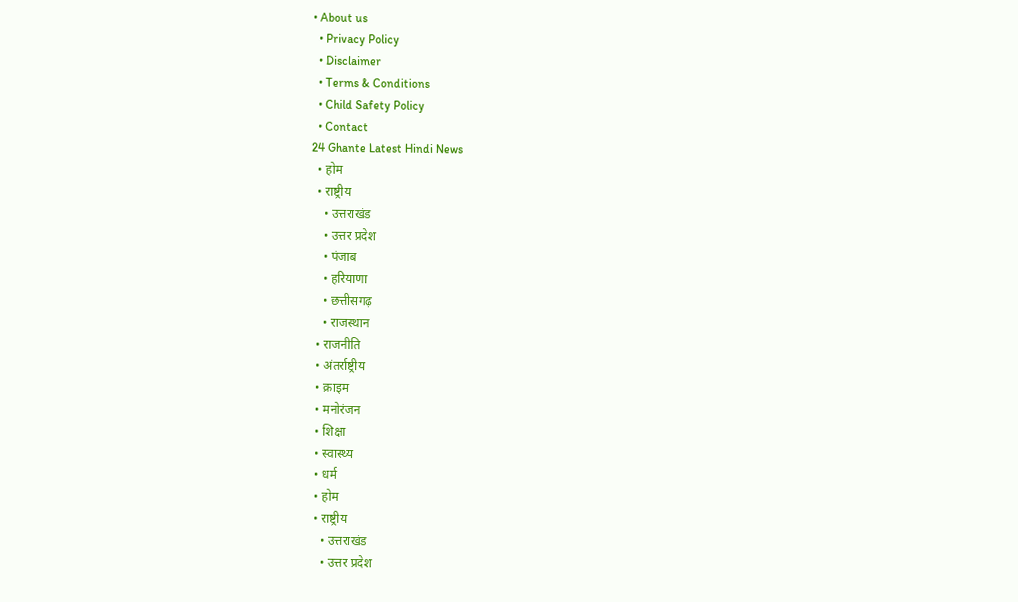• About us
  • Privacy Policy
  • Disclaimer
  • Terms & Conditions
  • Child Safety Policy
  • Contact
24 Ghante Latest Hindi News
  • होम
  • राष्ट्रीय
    • उत्तराखंड
    • उत्तर प्रदेश
    • पंजाब
    • हरियाणा
    • छत्तीसगढ़
    • राजस्थान
  • राजनीति
  • अंतर्राष्ट्रीय
  • क्राइम
  • मनोरंजन
  • शिक्षा
  • स्वास्थ्य
  • धर्म
  • होम
  • राष्ट्रीय
    • उत्तराखंड
    • उत्तर प्रदेश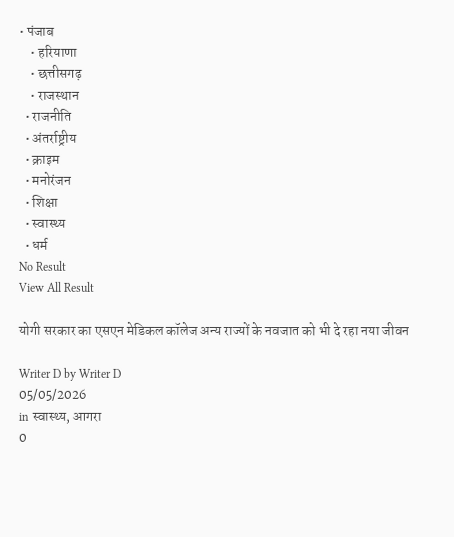• पंजाब
    • हरियाणा
    • छत्तीसगढ़
    • राजस्थान
  • राजनीति
  • अंतर्राष्ट्रीय
  • क्राइम
  • मनोरंजन
  • शिक्षा
  • स्वास्थ्य
  • धर्म
No Result
View All Result

योगी सरकार का एसएन मेडिकल कॉलेज अन्य राज्यों के नवजात को भी दे रहा नया जीवन

Writer D by Writer D
05/05/2026
in स्वास्थ्य, आगरा
0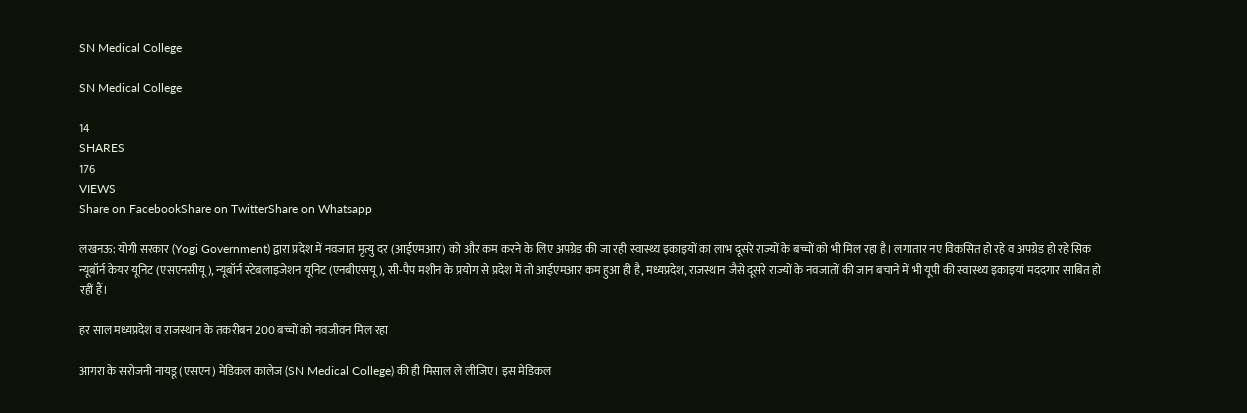SN Medical College

SN Medical College

14
SHARES
176
VIEWS
Share on FacebookShare on TwitterShare on Whatsapp

लखनऊ: योगी सरकार (Yogi Government) द्वारा प्रदेश में नवजात मृत्यु दर (आईएमआर) को और कम करने के लिए अपग्रेड की जा रही स्वास्थ्य इकाइयों का लाभ दूसरे राज्यों के बच्चों को भी मिल रहा है। लगातार नए विकसित हो रहे व अपग्रेड हो रहे सिक न्यूबॉर्न केयर यूनिट (एसएनसीयू), न्यूबॉर्न स्टेबलाइजेशन यूनिट (एनबीएसयू), सी-पैप मशीन के प्रयोग से प्रदेश में तो आईएमआर कम हुआ ही है, मध्यप्रदेश, राजस्थान जैसे दूसरे राज्यों के नवजातों की जान बचाने में भी यूपी की स्वास्थ्य इकाइयां मददगार साबित हो रहीं हैं।

हर साल मध्यप्रदेश व राजस्थान के तकरीबन 200 बच्चों को नवजीवन मिल रहा

आगरा के सरोजनी नायडू (एसएन) मेडिकल कालेज (SN Medical College) की ही मिसाल ले लीजिए। इस मेडिकल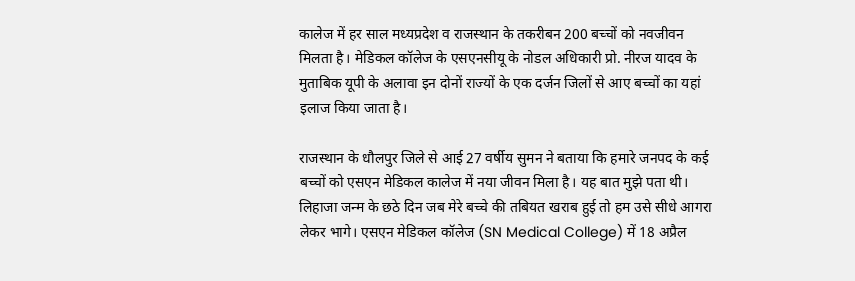कालेज में हर साल मध्यप्रदेश व राजस्थान के तकरीबन 200 बच्चों को नवजीवन मिलता है। मेडिकल कॉलेज के एसएनसीयू के नोडल अधिकारी प्रो. नीरज यादव के मुताबिक यूपी के अलावा इन दोनों राज्यों के एक दर्जन जिलों से आए बच्चों का यहां इलाज किया जाता है।

राजस्थान के धौलपुर जिले से आई 27 वर्षीय सुमन ने बताया कि हमारे जनपद के कई बच्चों को एसएन मेडिकल कालेज में नया जीवन मिला है। यह बात मुझे पता थी। लिहाजा जन्म के छठे दिन जब मेरे बच्चे की तबियत खराब हुई तो हम उसे सीधे आगरा लेकर भागे। एसएन मेडिकल कॉलेज (SN Medical College) में 18 अप्रैल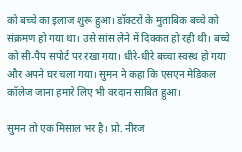को बच्चे का इलाज शुरू हुआ। डॉक्टरों के मुताबिक बच्चे को संक्रमण हो गया था। उसे सांस लेने में दिक्कत हो रही थी। बच्चे को सी-पैप सपोर्ट पर रखा गया। धीरे-धीरे बच्चा स्वस्थ हो गया और अपने घर चला गया। सुमन ने कहा कि एसएन मेडिकल कॉलेज जाना हमारे लिए भी वरदान साबित हुआ।

सुमन तो एक मिसाल भर है। प्रो. नीरज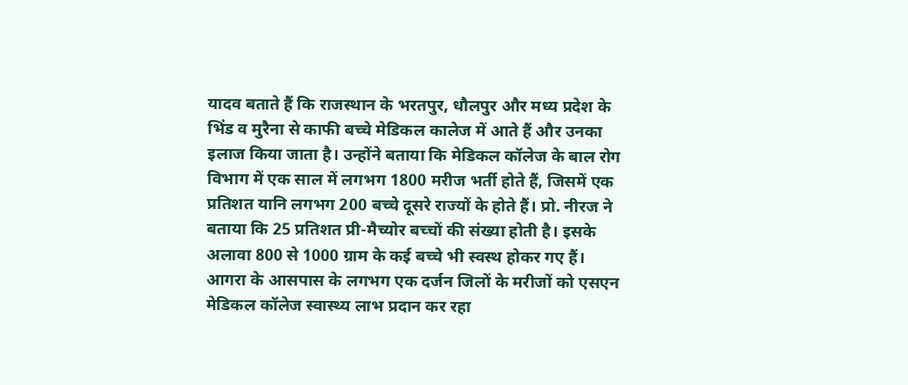यादव बताते हैं कि राजस्थान के भरतपुर, धौलपुर और मध्य प्रदेश के भिंड व मुरैना से काफी बच्चे मेडिकल कालेज में आते हैं और उनका इलाज किया जाता है। उन्होंने बताया कि मेडिकल कॉलेज के बाल रोग विभाग में एक साल में लगभग 1800 मरीज भर्ती होते हैं, जिसमें एक प्रतिशत यानि लगभग 200 बच्चे दूसरे राज्यों के होते हैं। प्रो. नीरज ने बताया कि 25 प्रतिशत प्री-मैच्योर बच्चों की संख्या होती है। इसके अलावा 800 से 1000 ग्राम के कई बच्चे भी स्वस्थ होकर गए हैं। आगरा के आसपास के लगभग एक दर्जन जिलों के मरीजों को एसएन मेडिकल कॉलेज स्वास्थ्य लाभ प्रदान कर रहा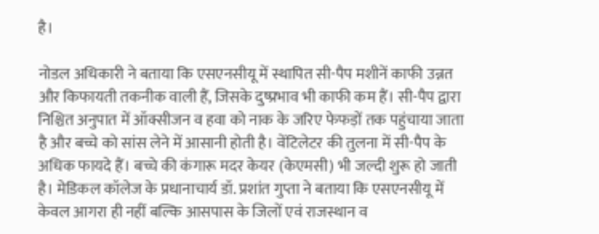है।

नोडल अधिकारी ने बताया कि एसएनसीयू में स्थापित सी-पैप मशीनें काफी उन्नत और किफायती तकनीक वाली हैं, जिसके दुष्प्रभाव भी काफी कम हैं। सी-पैप द्वारा निश्चित अनुपात में ऑक्सीजन व हवा को नाक के जरिए फेफड़ों तक पहुंचाया जाता है और बच्चे को सांस लेने में आसानी होती है। वेंटिलेटर की तुलना में सी-पैप के अधिक फायदे हैं। बच्चे की कंगारू मदर केयर (केएमसी) भी जल्दी शुरू हो जाती है। मेडिकल कॉलेज के प्रधानाचार्य डॉ. प्रशांत गुप्ता ने बताया कि एसएनसीयू में केवल आगरा ही नहीं बल्कि आसपास के जिलों एवं राजस्थान व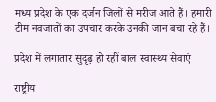मध्य प्रदेश के एक दर्जन जिलों से मरीज आते हैं। हमारी टीम नवजातों का उपचार करके उनकी जान बचा रहे हैं।

प्रदेश में लगातार सुदृढ़ हो रहीं बाल स्वास्थ्य सेवाएं

राष्ट्रीय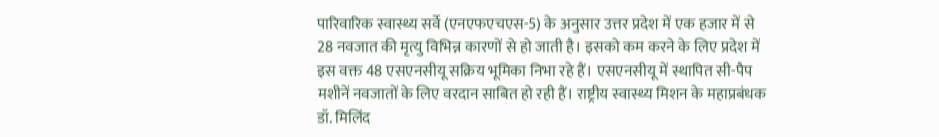पारिवारिक स्वास्थ्य सर्वे (एनएफएचएस-5) के अनुसार उत्तर प्रदेश में एक हजार में से 28 नवजात की मृत्यु विभिन्न कारणों से हो जाती है। इसको कम करने के लिए प्रदेश में इस वक्त 48 एसएनसीयू सक्रिय भूमिका निभा रहे हैं। एसएनसीयू में स्थापित सी-पैप मशीनें नवजातों के लिए वरदान साबित हो रही हैं। राष्ट्रीय स्वास्थ्य मिशन के महाप्रबंधक डॉ. मिलिंद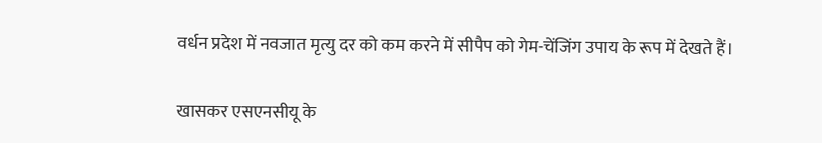वर्धन प्रदेश में नवजात मृत्यु दर को कम करने में सीपैप को गेम-चेंजिंग उपाय के रूप में देखते हैं।

खासकर एसएनसीयू के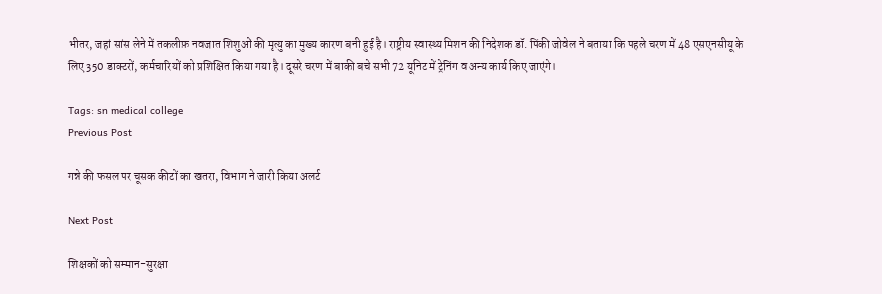भीतर, जहां सांस लेने में तकलीफ़ नवजात शिशुओं की मृत्यु का मुख्य कारण बनी हुई है। राष्ट्रीय स्वास्थ्य मिशन की निदेशक डॉ. पिंकी जोवेल ने बताया कि पहले चरण में 48 एसएनसीयू के लिए 350 डाक्टरों, कर्मचारियों को प्रशिक्षित किया गया है। दूसरे चरण में बाकी बचे सभी 72 यूनिट में ट्रेनिंग व अन्य कार्य किए जाएंगे।

Tags: sn medical college
Previous Post

गन्ने की फसल पर चूसक कीटों का खतरा, विभाग ने जारी किया अलर्ट

Next Post

शिक्षकों को सम्मान-सुरक्षा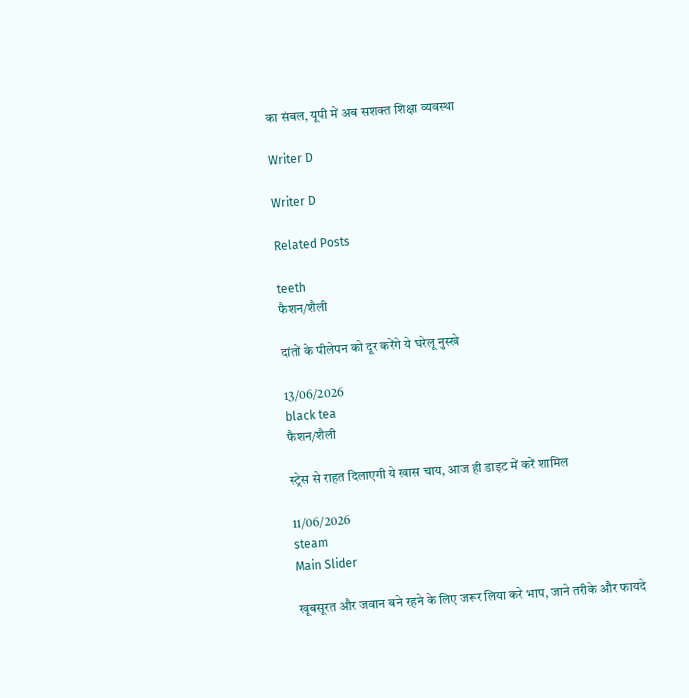का संबल, यूपी में अब सशक्त शिक्षा व्यवस्था

Writer D

Writer D

Related Posts

teeth
फैशन/शैली

दांतों के पीलेपन को दूर करेंगे ये घरेलू नुस्खे

13/06/2026
black tea
फैशन/शैली

स्ट्रेस से राहत दिलाएगी ये खास चाय, आज ही डाइट में करें शामिल

11/06/2026
steam
Main Slider

खूबसूरत और जवान बने रहने के लिए जरूर लिया करे भाप, जाने तरीके और फायदे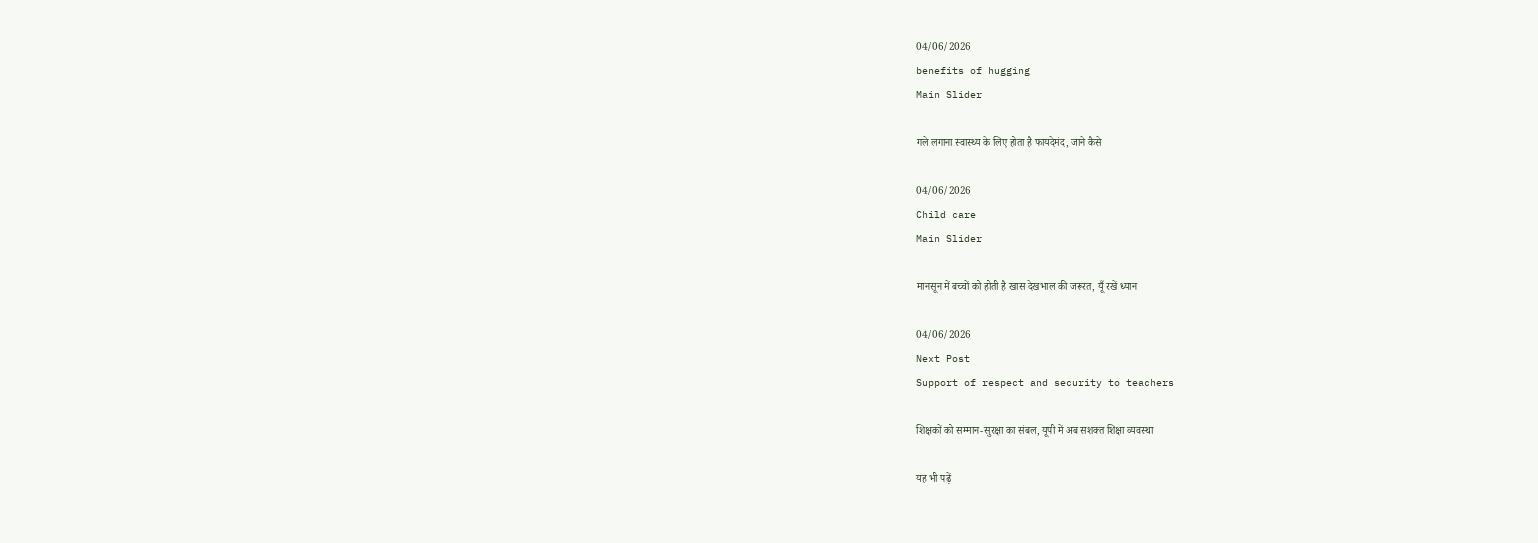04/06/2026
benefits of hugging
Main Slider

गले लगाना स्वास्थ्य के लिए होता है फायदेमंद, जाने कैसे

04/06/2026
Child care
Main Slider

मानसून में बच्चों को होती है खास देखभाल की जरूरत, यूँ रखें ध्यान

04/06/2026
Next Post
Support of respect and security to teachers

शिक्षकों को सम्मान-सुरक्षा का संबल, यूपी में अब सशक्त शिक्षा व्यवस्था

यह भी पढ़ें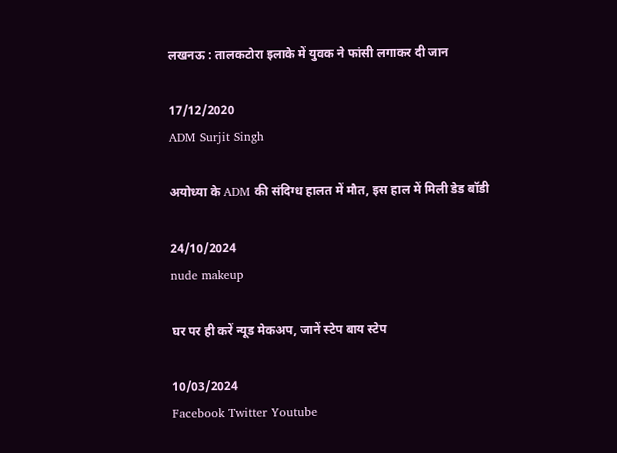लखनऊ : तालकटोरा इलाके में युवक ने फांसी लगाकर दी जान

17/12/2020
ADM Surjit Singh

अयोध्या के ADM की संदिग्ध हालत में मौत, इस हाल में मिली डेड बॉडी

24/10/2024
nude makeup

घर पर ही करें न्यूड मेकअप, जानें स्टेप बाय स्टेप

10/03/2024
Facebook Twitter Youtube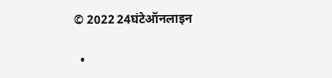© 2022 24घंटेऑनलाइन

  •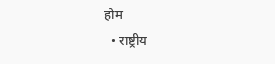होम
  • राष्ट्रीय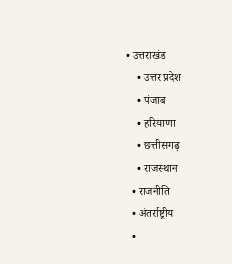• उत्तराखंड
    • उत्तर प्रदेश
    • पंजाब
    • हरियाणा
    • छत्तीसगढ़
    • राजस्थान
  • राजनीति
  • अंतर्राष्ट्रीय
  •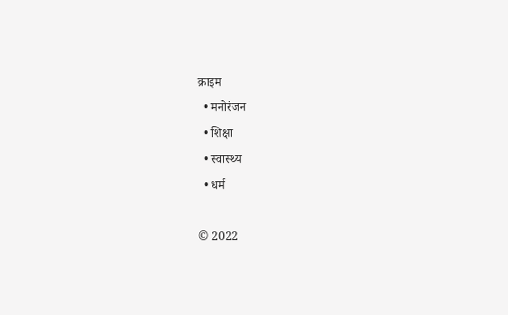क्राइम
  • मनोरंजन
  • शिक्षा
  • स्वास्थ्य
  • धर्म

© 2022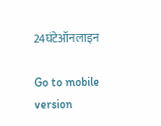24घंटेऑनलाइन

Go to mobile version